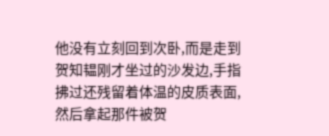他没有立刻回到次卧,而是走到贺知韫刚才坐过的沙发边,手指拂过还残留着体温的皮质表面,然后拿起那件被贺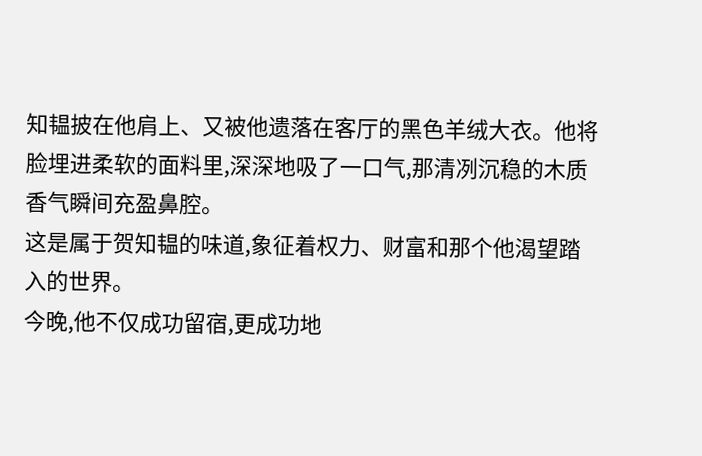知韫披在他肩上、又被他遗落在客厅的黑色羊绒大衣。他将脸埋进柔软的面料里,深深地吸了一口气,那清冽沉稳的木质香气瞬间充盈鼻腔。
这是属于贺知韫的味道,象征着权力、财富和那个他渴望踏入的世界。
今晚,他不仅成功留宿,更成功地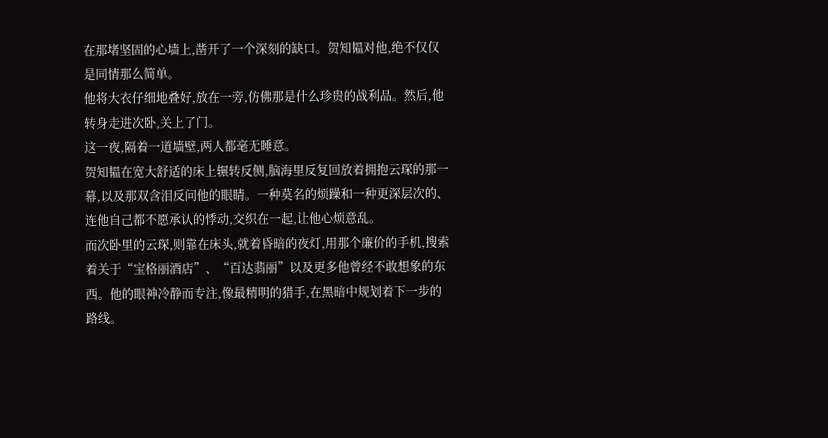在那堵坚固的心墙上,凿开了一个深刻的缺口。贺知韫对他,绝不仅仅是同情那么简单。
他将大衣仔细地叠好,放在一旁,仿佛那是什么珍贵的战利品。然后,他转身走进次卧,关上了门。
这一夜,隔着一道墙壁,两人都毫无睡意。
贺知韫在宽大舒适的床上辗转反侧,脑海里反复回放着拥抱云琛的那一幕,以及那双含泪反问他的眼睛。一种莫名的烦躁和一种更深层次的、连他自己都不愿承认的悸动,交织在一起,让他心烦意乱。
而次卧里的云琛,则靠在床头,就着昏暗的夜灯,用那个廉价的手机,搜索着关于“宝格丽酒店”、“百达翡丽”以及更多他曾经不敢想象的东西。他的眼神冷静而专注,像最精明的猎手,在黑暗中规划着下一步的路线。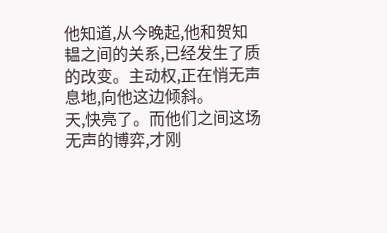他知道,从今晚起,他和贺知韫之间的关系,已经发生了质的改变。主动权,正在悄无声息地,向他这边倾斜。
天,快亮了。而他们之间这场无声的博弈,才刚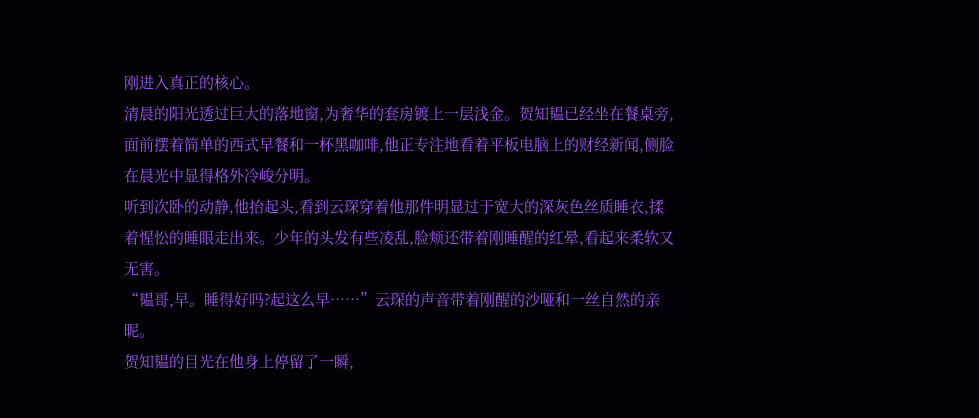刚进入真正的核心。
清晨的阳光透过巨大的落地窗,为奢华的套房镀上一层浅金。贺知韫已经坐在餐桌旁,面前摆着简单的西式早餐和一杯黑咖啡,他正专注地看着平板电脑上的财经新闻,侧脸在晨光中显得格外冷峻分明。
听到次卧的动静,他抬起头,看到云琛穿着他那件明显过于宽大的深灰色丝质睡衣,揉着惺忪的睡眼走出来。少年的头发有些凌乱,脸颊还带着刚睡醒的红晕,看起来柔软又无害。
“韫哥,早。睡得好吗?起这么早……”云琛的声音带着刚醒的沙哑和一丝自然的亲昵。
贺知韫的目光在他身上停留了一瞬,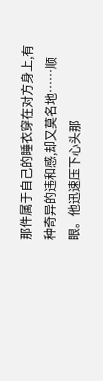那件属于自己的睡衣穿在对方身上,有种奇异的违和感,却又莫名地……顺眼。他迅速压下心头那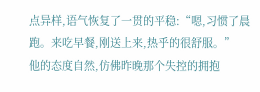点异样,语气恢复了一贯的平稳:“嗯,习惯了晨跑。来吃早餐,刚送上来,热乎的很舒服。”
他的态度自然,仿佛昨晚那个失控的拥抱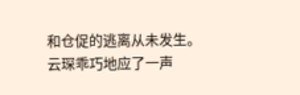和仓促的逃离从未发生。
云琛乖巧地应了一声